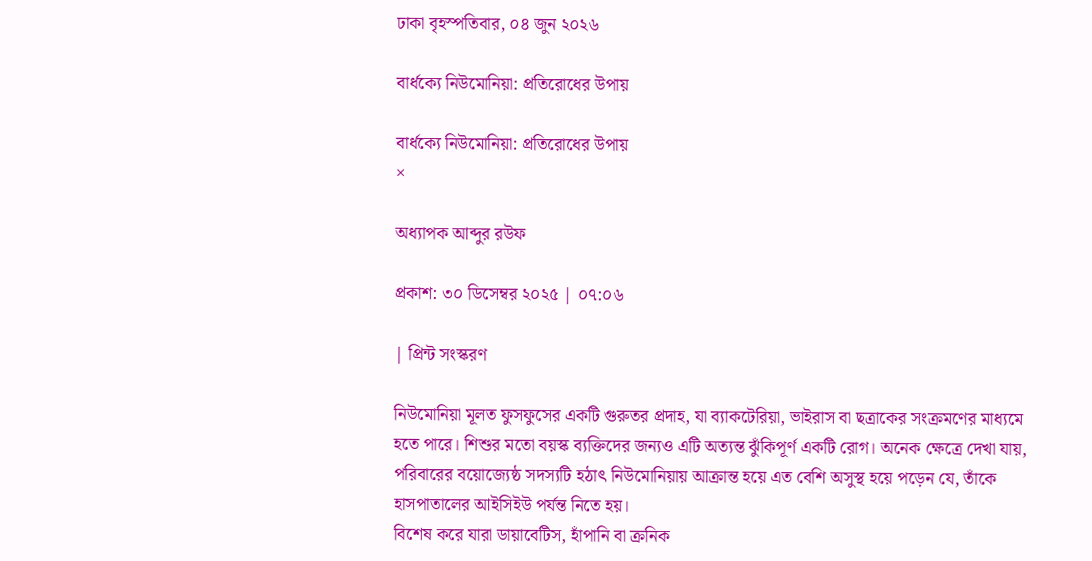ঢাকা বৃহস্পতিবার, ০৪ জুন ২০২৬

বার্ধক্যে নিউমোনিয়া: প্রতিরোধের উপায়

বার্ধক্যে নিউমোনিয়া: প্রতিরোধের উপায়
×

অধ্যাপক আব্দুর রউফ

প্রকাশ: ৩০ ডিসেম্বর ২০২৫ | ০৭:০৬

| প্রিন্ট সংস্করণ

নিউমোনিয়া মূলত ফুসফুসের একটি গুরুতর প্রদাহ, যা ব্যাকটেরিয়া, ভাইরাস বা ছত্রাকের সংক্রমণের মাধ্যমে হতে পারে। শিশুর মতো বয়স্ক ব্যক্তিদের জন্যও এটি অত্যন্ত ঝুঁকিপূর্ণ একটি রোগ। অনেক ক্ষেত্রে দেখা যায়, পরিবারের বয়োজ্যেষ্ঠ সদস্যটি হঠাৎ নিউমোনিয়ায় আক্রান্ত হয়ে এত বেশি অসুস্থ হয়ে পড়েন যে, তাঁকে হাসপাতালের আইসিইউ পর্যন্ত নিতে হয়।
বিশেষ করে যারা ডায়াবেটিস, হাঁপানি বা ক্রনিক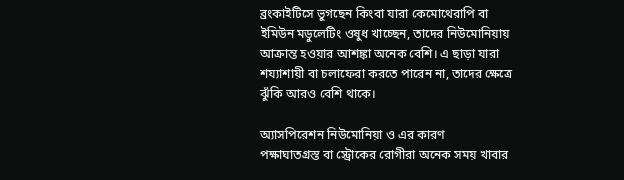ব্রংকাইটিসে ভুগছেন কিংবা যারা কেমোথেরাপি বা ইমিউন মডুলেটিং ওষুধ খাচ্ছেন, তাদের নিউমোনিয়ায় আক্রান্ত হওয়ার আশঙ্কা অনেক বেশি। এ ছাড়া যারা শয্যাশায়ী বা চলাফেরা করতে পারেন না, তাদের ক্ষেত্রে ঝুঁকি আরও বেশি থাকে।

অ্যাসপিরেশন নিউমোনিয়া ও এর কারণ
পক্ষাঘাতগ্রস্ত বা স্ট্রোকের রোগীরা অনেক সময় খাবার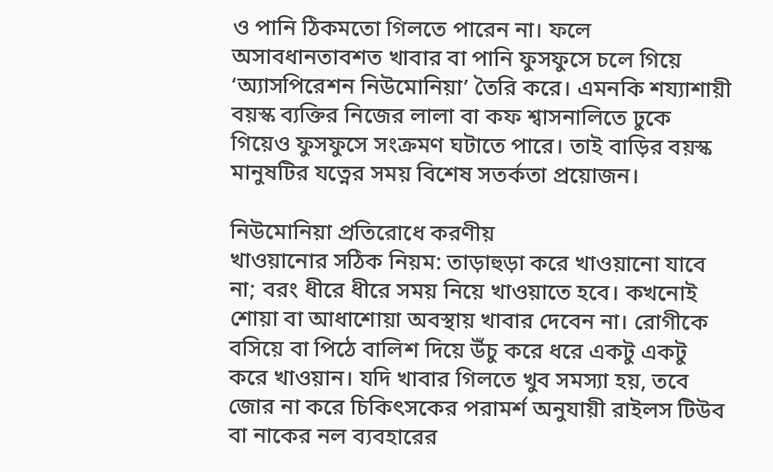ও পানি ঠিকমতো গিলতে পারেন না। ফলে অসাবধানতাবশত খাবার বা পানি ফুসফুসে চলে গিয়ে ‘অ্যাসপিরেশন নিউমোনিয়া’ তৈরি করে। এমনকি শয্যাশায়ী বয়স্ক ব্যক্তির নিজের লালা বা কফ শ্বাসনালিতে ঢুকে গিয়েও ফুসফুসে সংক্রমণ ঘটাতে পারে। তাই বাড়ির বয়স্ক মানুষটির যত্নের সময় বিশেষ সতর্কতা প্রয়োজন।

নিউমোনিয়া প্রতিরোধে করণীয়
খাওয়ানোর সঠিক নিয়ম: তাড়াহুড়া করে খাওয়ানো যাবে না; বরং ধীরে ধীরে সময় নিয়ে খাওয়াতে হবে। কখনোই শোয়া বা আধাশোয়া অবস্থায় খাবার দেবেন না। রোগীকে বসিয়ে বা পিঠে বালিশ দিয়ে উঁচু করে ধরে একটু একটু করে খাওয়ান। যদি খাবার গিলতে খুব সমস্যা হয়, তবে জোর না করে চিকিৎসকের পরামর্শ অনুযায়ী রাইলস টিউব বা নাকের নল ব্যবহারের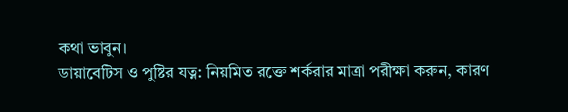কথা ভাবুন।
ডায়াবেটিস ও পুষ্টির যত্ন: নিয়মিত রক্তে শর্করার মাত্রা পরীক্ষা করুন, কারণ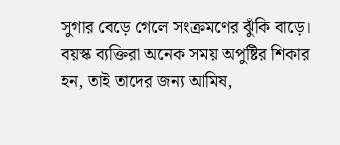সুগার বেড়ে গেলে সংক্রমণের ঝুঁকি বাড়ে। বয়স্ক ব্যক্তিরা অনেক সময় অপুষ্টির শিকার হন, তাই তাদের জন্য আমিষ,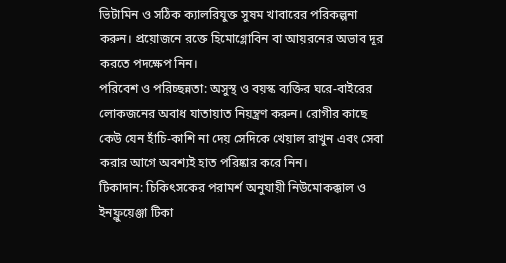ভিটামিন ও সঠিক ক্যালরিযুক্ত সুষম খাবারের পরিকল্পনা করুন। প্রয়োজনে রক্তে হিমোগ্লোবিন বা আয়রনের অভাব দূর করতে পদক্ষেপ নিন।
পরিবেশ ও পরিচ্ছন্নতা: অসুস্থ ও বয়স্ক ব্যক্তির ঘরে-বাইরের লোকজনের অবাধ যাতায়াত নিয়ন্ত্রণ করুন। রোগীর কাছে কেউ যেন হাঁচি-কাশি না দেয় সেদিকে খেয়াল রাখুন এবং সেবা করার আগে অবশ্যই হাত পরিষ্কার করে নিন।
টিকাদান: চিকিৎসকের পরামর্শ অনুযায়ী নিউমোকক্কাল ও ইনফ্লুয়েঞ্জা টিকা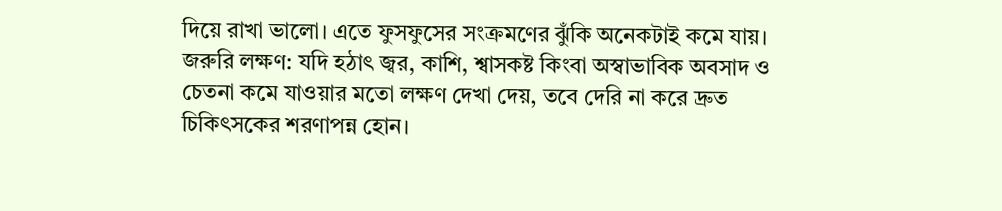দিয়ে রাখা ভালো। এতে ফুসফুসের সংক্রমণের ঝুঁকি অনেকটাই কমে যায়।
জরুরি লক্ষণ: যদি হঠাৎ জ্বর, কাশি, শ্বাসকষ্ট কিংবা অস্বাভাবিক অবসাদ ও চেতনা কমে যাওয়ার মতো লক্ষণ দেখা দেয়, তবে দেরি না করে দ্রুত চিকিৎসকের শরণাপন্ন হোন।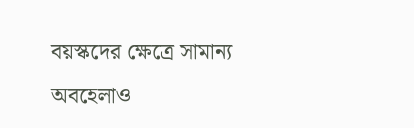বয়স্কদের ক্ষেত্রে সামান্য অবহেলাও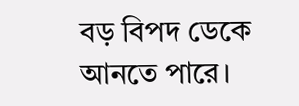বড় বিপদ ডেকে আনতে পারে।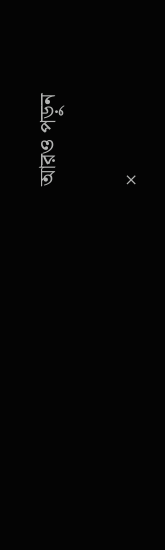আরও পড়ুন

×